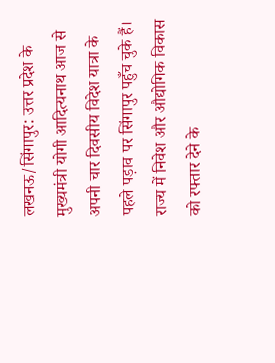लखनऊ/सिंगापुर: उत्तर प्रदेश के मुख्यमंत्री योगी आदित्यनाथ आज से अपनी चार दिवसीय विदेश यात्रा के पहले पड़ाव पर सिंगापुर पहुँच चुके हैं। राज्य में निवेश और औद्योगिक विकास को रफ्तार देने के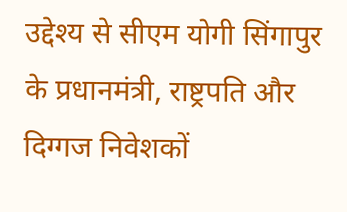उद्देश्य से सीएम योगी सिंगापुर के प्रधानमंत्री, राष्ट्रपति और दिग्गज निवेशकों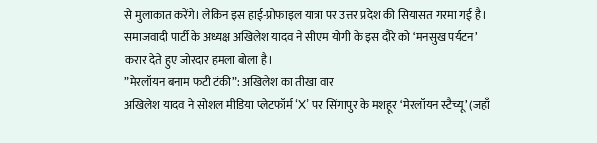से मुलाकात करेंगे। लेकिन इस हाई-प्रोफाइल यात्रा पर उत्तर प्रदेश की सियासत गरमा गई है। समाजवादी पार्टी के अध्यक्ष अखिलेश यादव ने सीएम योगी के इस दौरे को ‘मनसुख पर्यटन’ करार देते हुए जोरदार हमला बोला है।
”मेरलॉयन बनाम फटी टंकी”: अखिलेश का तीखा वार
अखिलेश यादव ने सोशल मीडिया प्लेटफॉर्म ‘X’ पर सिंगापुर के मशहूर ‘मेरलॉयन स्टैच्यू’ (जहाँ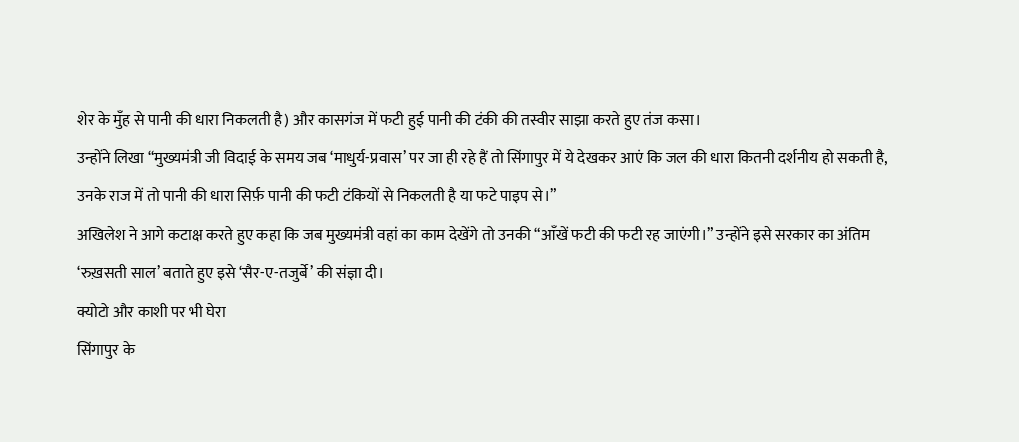शेर के मुँह से पानी की धारा निकलती है) और कासगंज में फटी हुई पानी की टंकी की तस्वीर साझा करते हुए तंज कसा।
उन्होंने लिखा “मुख्यमंत्री जी विदाई के समय जब ‘माधुर्य-प्रवास’ पर जा ही रहे हैं तो सिंगापुर में ये देखकर आएं कि जल की धारा कितनी दर्शनीय हो सकती है, उनके राज में तो पानी की धारा सिर्फ़ पानी की फटी टंकियों से निकलती है या फटे पाइप से।”
अखिलेश ने आगे कटाक्ष करते हुए कहा कि जब मुख्यमंत्री वहां का काम देखेंगे तो उनकी “आँखें फटी की फटी रह जाएंगी।” उन्होंने इसे सरकार का अंतिम ‘रुख़सती साल’ बताते हुए इसे ‘सैर-ए-तजुर्बे’ की संज्ञा दी।
क्योटो और काशी पर भी घेरा
सिंगापुर के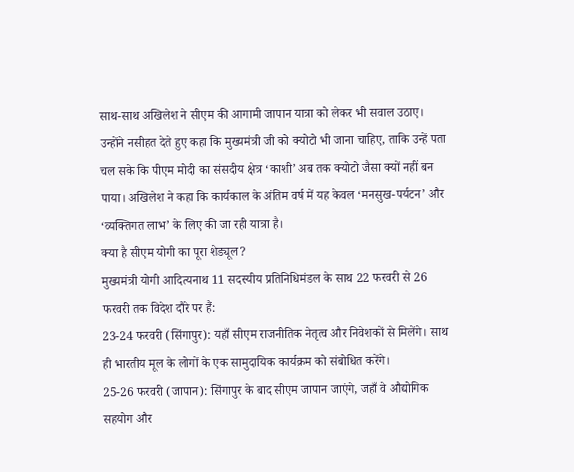साथ-साथ अखिलेश ने सीएम की आगामी जापान यात्रा को लेकर भी सवाल उठाए। उन्होंने नसीहत देते हुए कहा कि मुख्यमंत्री जी को क्योटो भी जाना चाहिए, ताकि उन्हें पता चल सके कि पीएम मोदी का संसदीय क्षेत्र ‘काशी’ अब तक क्योटो जैसा क्यों नहीं बन पाया। अखिलेश ने कहा कि कार्यकाल के अंतिम वर्ष में यह केवल ‘मनसुख-पर्यटन’ और ‘व्यक्तिगत लाभ’ के लिए की जा रही यात्रा है।
क्या है सीएम योगी का पूरा शेड्यूल?
मुख्यमंत्री योगी आदित्यनाथ 11 सदस्यीय प्रतिनिधिमंडल के साथ 22 फरवरी से 26 फरवरी तक विदेश दौरे पर हैं:
23-24 फरवरी (सिंगापुर): यहाँ सीएम राजनीतिक नेतृत्व और निवेशकों से मिलेंगे। साथ ही भारतीय मूल के लोगों के एक सामुदायिक कार्यक्रम को संबोधित करेंगे।
25-26 फरवरी (जापान): सिंगापुर के बाद सीएम जापान जाएंगे, जहाँ वे औद्योगिक सहयोग और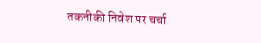तकनीकी निवेश पर चर्चा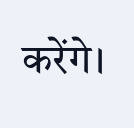करेंगे।